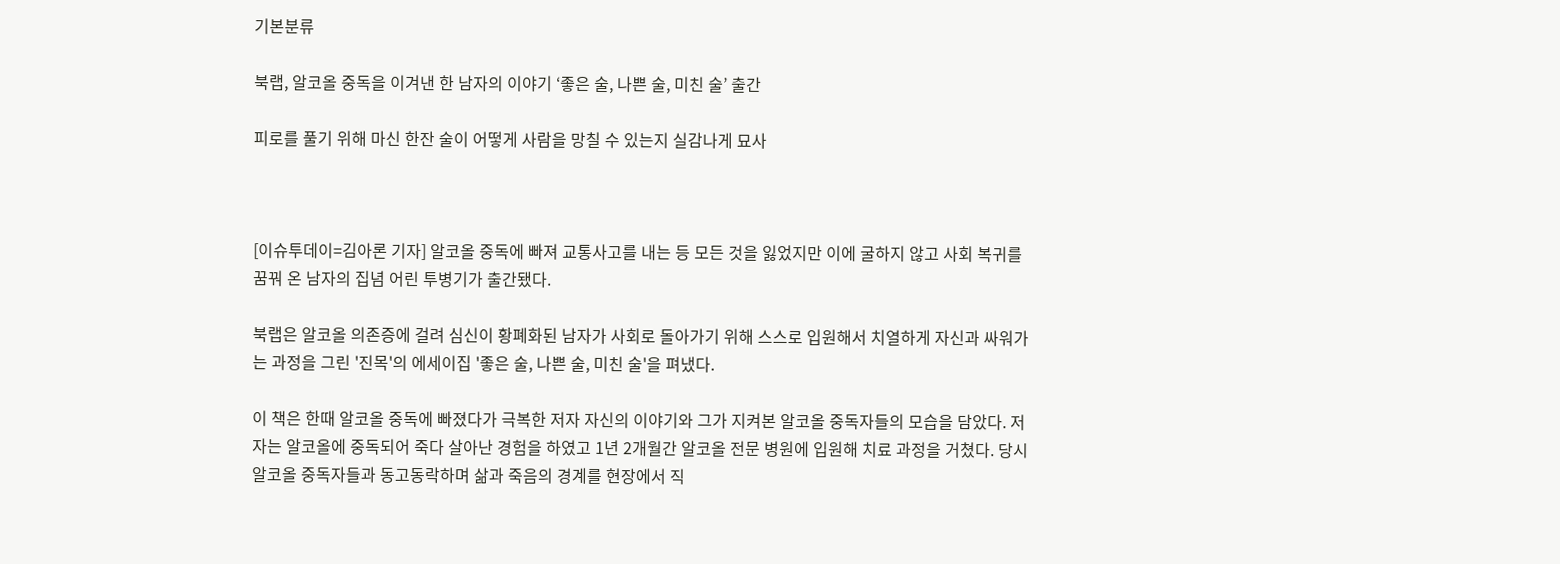기본분류

북랩, 알코올 중독을 이겨낸 한 남자의 이야기 ‘좋은 술, 나쁜 술, 미친 술’ 출간

피로를 풀기 위해 마신 한잔 술이 어떻게 사람을 망칠 수 있는지 실감나게 묘사



[이슈투데이=김아론 기자] 알코올 중독에 빠져 교통사고를 내는 등 모든 것을 잃었지만 이에 굴하지 않고 사회 복귀를 꿈꿔 온 남자의 집념 어린 투병기가 출간됐다.

북랩은 알코올 의존증에 걸려 심신이 황폐화된 남자가 사회로 돌아가기 위해 스스로 입원해서 치열하게 자신과 싸워가는 과정을 그린 '진목'의 에세이집 '좋은 술, 나쁜 술, 미친 술'을 펴냈다.

이 책은 한때 알코올 중독에 빠졌다가 극복한 저자 자신의 이야기와 그가 지켜본 알코올 중독자들의 모습을 담았다. 저자는 알코올에 중독되어 죽다 살아난 경험을 하였고 1년 2개월간 알코올 전문 병원에 입원해 치료 과정을 거쳤다. 당시 알코올 중독자들과 동고동락하며 삶과 죽음의 경계를 현장에서 직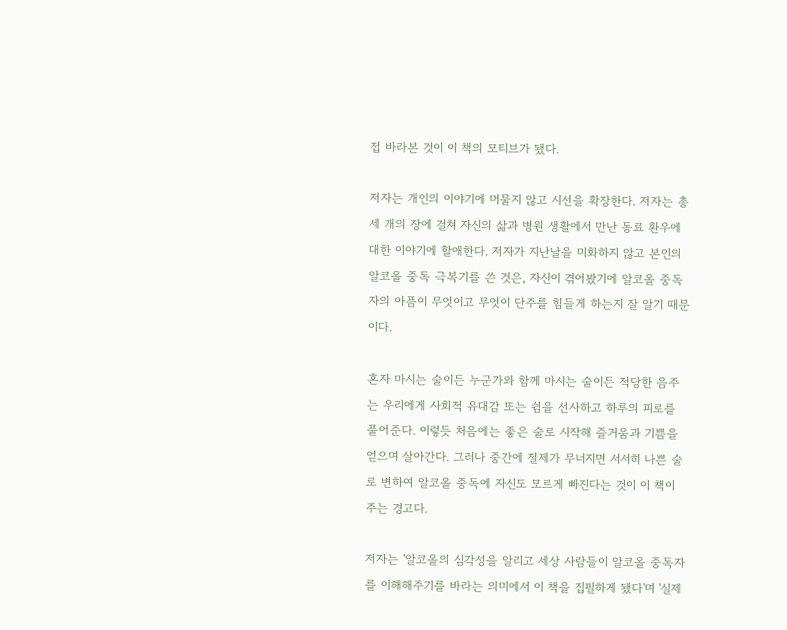접 바라본 것이 이 책의 모티브가 됐다.

저자는 개인의 이야기에 머물지 않고 시선을 확장한다. 저자는 총 세 개의 장에 걸쳐 자신의 삶과 병원 생활에서 만난 동료 환우에 대한 이야기에 할애한다. 저자가 지난날을 미화하지 않고 본인의 알코올 중독 극복기를 쓴 것은, 자신이 겪어봤기에 알코올 중독자의 아픔이 무엇이고 무엇이 단주를 힘들게 하는지 잘 알기 때문이다.

혼자 마시는 술이든 누군가와 함께 마시는 술이든 적당한 음주는 우리에게 사회적 유대감 또는 쉼을 선사하고 하루의 피로를 풀어준다. 이렇듯 처음에는 좋은 술로 시작해 즐거움과 기쁨을 얻으며 살아간다. 그러나 중간에 절제가 무너지면 서서히 나쁜 술로 변하여 알코올 중독에 자신도 모르게 빠진다는 것이 이 책이 주는 경고다.

저자는 '알코올의 심각성을 알리고 세상 사람들이 알코올 중독자를 이해해주기를 바라는 의미에서 이 책을 집필하게 됐다'며 '실제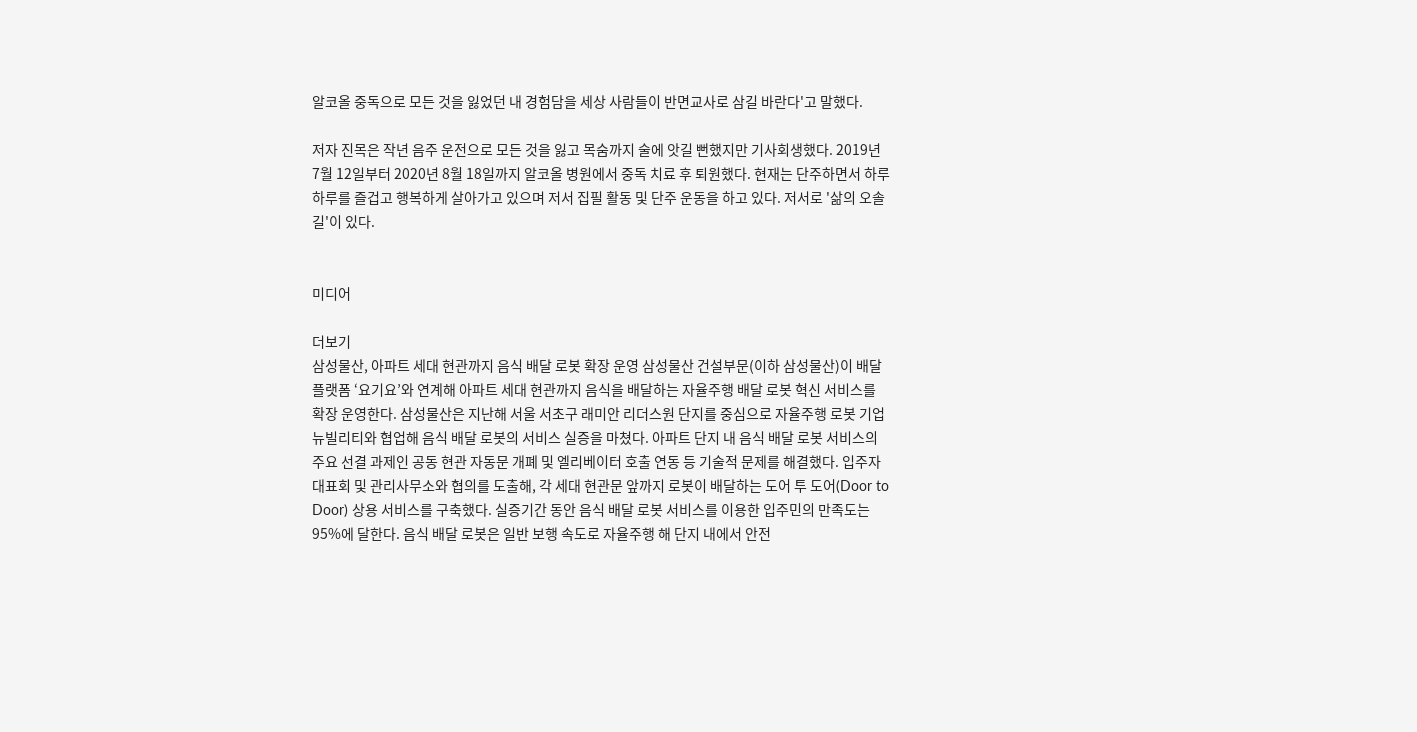알코올 중독으로 모든 것을 잃었던 내 경험담을 세상 사람들이 반면교사로 삼길 바란다'고 말했다.

저자 진목은 작년 음주 운전으로 모든 것을 잃고 목숨까지 술에 앗길 뻔했지만 기사회생했다. 2019년 7월 12일부터 2020년 8월 18일까지 알코올 병원에서 중독 치료 후 퇴원했다. 현재는 단주하면서 하루하루를 즐겁고 행복하게 살아가고 있으며 저서 집필 활동 및 단주 운동을 하고 있다. 저서로 '삶의 오솔길'이 있다.


미디어

더보기
삼성물산, 아파트 세대 현관까지 음식 배달 로봇 확장 운영 삼성물산 건설부문(이하 삼성물산)이 배달 플랫폼 ‘요기요’와 연계해 아파트 세대 현관까지 음식을 배달하는 자율주행 배달 로봇 혁신 서비스를 확장 운영한다. 삼성물산은 지난해 서울 서초구 래미안 리더스원 단지를 중심으로 자율주행 로봇 기업 뉴빌리티와 협업해 음식 배달 로봇의 서비스 실증을 마쳤다. 아파트 단지 내 음식 배달 로봇 서비스의 주요 선결 과제인 공동 현관 자동문 개폐 및 엘리베이터 호출 연동 등 기술적 문제를 해결했다. 입주자 대표회 및 관리사무소와 협의를 도출해, 각 세대 현관문 앞까지 로봇이 배달하는 도어 투 도어(Door to Door) 상용 서비스를 구축했다. 실증기간 동안 음식 배달 로봇 서비스를 이용한 입주민의 만족도는 95%에 달한다. 음식 배달 로봇은 일반 보행 속도로 자율주행 해 단지 내에서 안전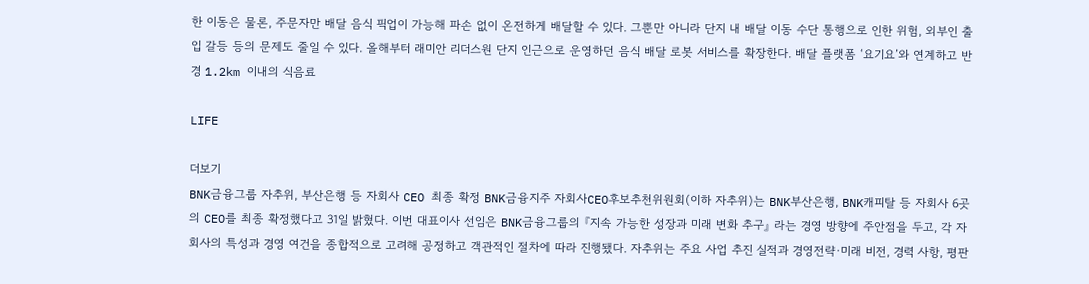한 이동은 물론, 주문자만 배달 음식 픽업이 가능해 파손 없이 온전하게 배달할 수 있다. 그뿐만 아니라 단지 내 배달 이동 수단 통행으로 인한 위험, 외부인 출입 갈등 등의 문제도 줄일 수 있다. 올해부터 래미안 리더스원 단지 인근으로 운영하던 음식 배달 로봇 서비스를 확장한다. 배달 플랫폼 ‘요기요’와 연계하고 반경 1.2km 이내의 식음료

LIFE

더보기
BNK금융그룹 자추위, 부산은행 등 자회사 CEO 최종 확정 BNK금융지주 자회사CEO후보추천위원회(이하 자추위)는 BNK부산은행, BNK캐피탈 등 자회사 6곳의 CEO를 최종 확정했다고 31일 밝혔다. 이번 대표이사 선임은 BNK금융그룹의 『지속 가능한 성장과 미래 변화 추구』 라는 경영 방향에 주안점을 두고, 각 자회사의 특성과 경영 여건을 종합적으로 고려해 공정하고 객관적인 절차에 따라 진행됐다. 자추위는 주요 사업 추진 실적과 경영전략·미래 비전, 경력 사항, 평판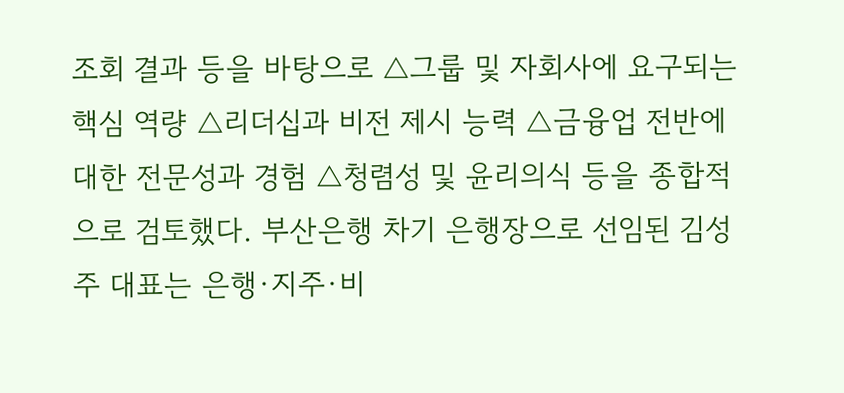조회 결과 등을 바탕으로 △그룹 및 자회사에 요구되는 핵심 역량 △리더십과 비전 제시 능력 △금융업 전반에 대한 전문성과 경험 △청렴성 및 윤리의식 등을 종합적으로 검토했다. 부산은행 차기 은행장으로 선임된 김성주 대표는 은행·지주·비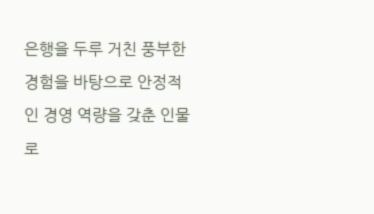은행을 두루 거친 풍부한 경험을 바탕으로 안정적인 경영 역량을 갖춘 인물로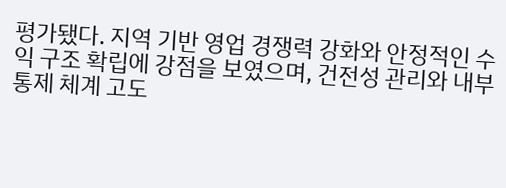평가됐다. 지역 기반 영업 경쟁력 강화와 안정적인 수익 구조 확립에 강점을 보였으며, 건전성 관리와 내부통제 체계 고도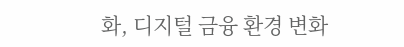화, 디지털 금융 환경 변화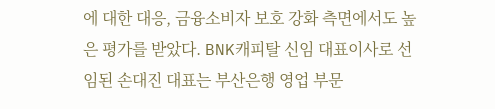에 대한 대응, 금융소비자 보호 강화 측면에서도 높은 평가를 받았다. BNK캐피탈 신임 대표이사로 선임된 손대진 대표는 부산은행 영업 부문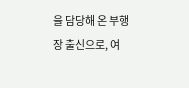을 담당해 온 부행장 출신으로, 여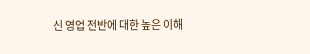신 영업 전반에 대한 높은 이해